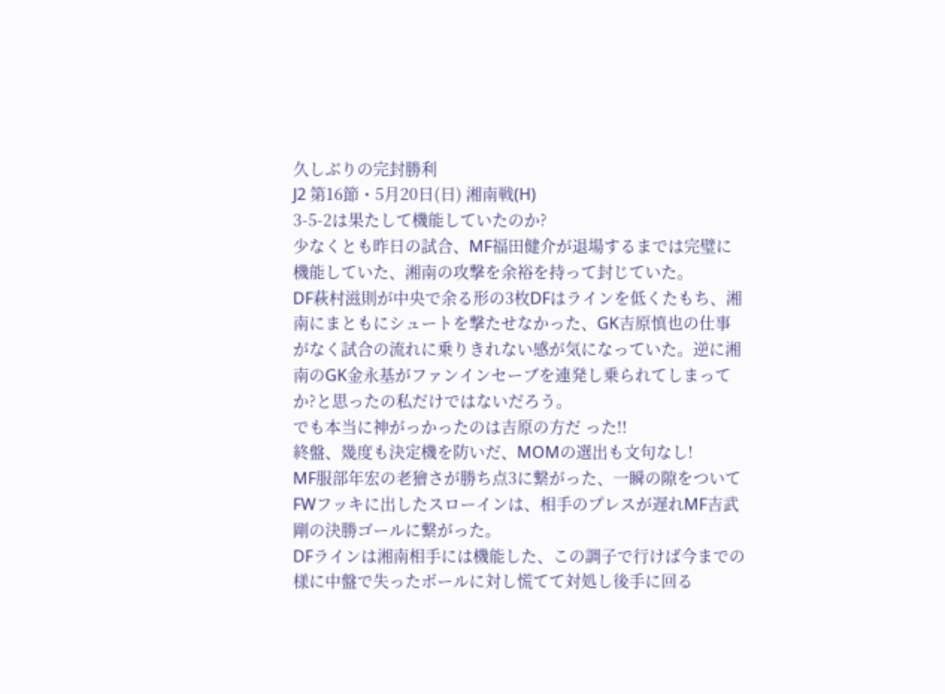久しぶりの完封勝利
J2 第16節・5月20日(日) 湘南戦(H)
3-5-2は果たして機能していたのか?
少なくとも昨日の試合、MF福田健介が退場するまでは完璧に機能していた、湘南の攻撃を余裕を持って封じていた。
DF萩村滋則が中央で余る形の3枚DFはラインを低くたもち、湘南にまともにシュートを撃たせなかった、GK吉原慎也の仕事がなく試合の流れに乗りきれない感が気になっていた。逆に湘南のGK金永基がファンインセーブを連発し乗られてしまってか?と思ったの私だけではないだろう。
でも本当に神がっかったのは吉原の方だ った!!
終盤、幾度も決定機を防いだ、MOMの選出も文句なし!
MF服部年宏の老獪さが勝ち点3に繋がった、一瞬の隙をついてFWフッキに出したスローインは、相手のプレスが遅れMF吉武剛の決勝ゴールに繋がった。
DFラインは湘南相手には機能した、この調子で行けば今までの様に中盤で失ったボールに対し慌てて対処し後手に回る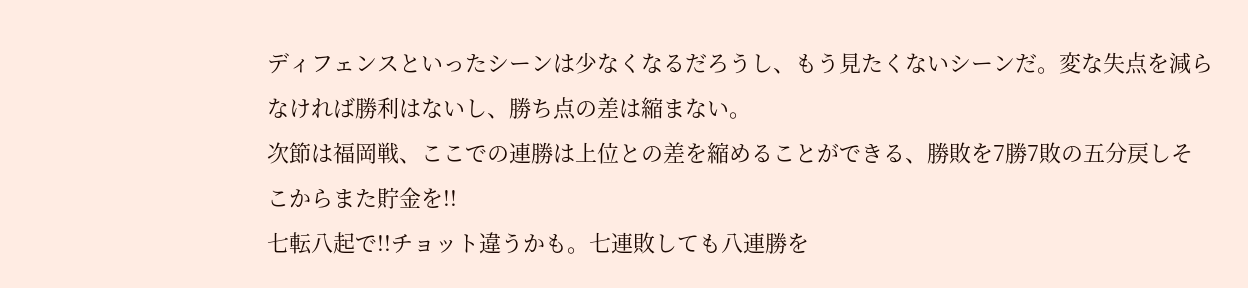ディフェンスといったシーンは少なくなるだろうし、もう見たくないシーンだ。変な失点を減らなければ勝利はないし、勝ち点の差は縮まない。
次節は福岡戦、ここでの連勝は上位との差を縮めることができる、勝敗を7勝7敗の五分戻しそこからまた貯金を!!
七転八起で!!チョット違うかも。七連敗しても八連勝を